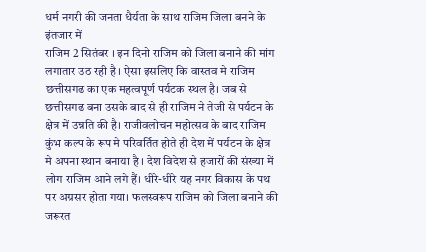धर्म नगरी की जनता धैर्यता के साथ राजिम जिला बनने के इंतजार में
राजिम 2 सितंबर । इन दिनो राजिम को जिला बनाने की मांग लगातार उठ रही है । ऐसा इसलिए कि वास्तव मे राजिम छत्तीसगढ का एक महत्वपूर्ण पर्यटक स्थल है। जब से छत्तीसगढ बना उसके बाद से ही राजिम ने तेजी से पर्यटन के क्षेत्र में उन्नति की है। राजीवलोचन महोत्सव के बाद राजिम कुंभ कल्प के रूप मे परिवर्तित होते ही देश में पर्यटन के क्षेत्र मे अपना स्थान बनाया है । देश विदेश से हजारों की संख्या में लोग राजिम आने लगे हैं। धीरे-धीरे यह नगर विकास के पथ पर अग्रसर होता गया। फलस्वरूप राजिम को जिला बनाने की जरूरत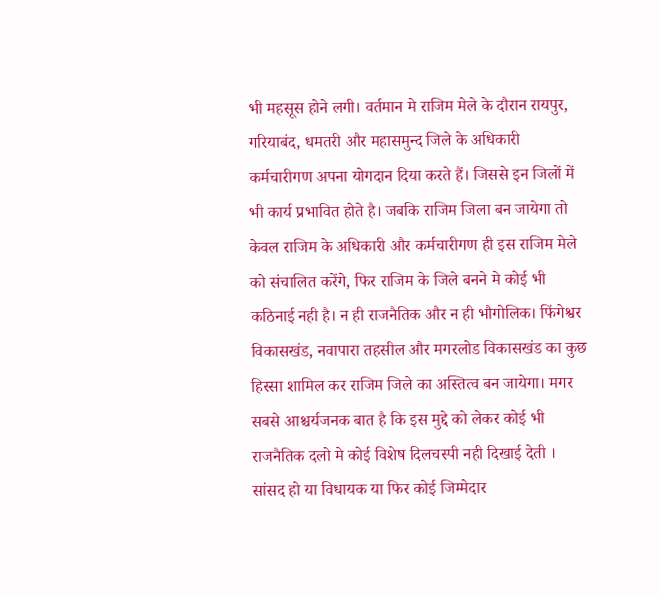भी महसूस होने लगी। वर्तमान मे राजिम मेले के दौरान रायपुर, गरियाबंद, धमतरी और महासमुन्द जिले के अधिकारी कर्मचारीगण अपना योगदान दिया करते हैं। जिससे इन जिलों में भी कार्य प्रभावित होते है। जबकि राजिम जिला बन जायेगा तो केवल राजिम के अधिकारी और कर्मचारीगण ही इस राजिम मेले को संचालित करेंगे, फिर राजिम के जिले बनने मे कोई भी कठिनाई नही है। न ही राजनैतिक और न ही भौगोलिक। फिंगेश्वर विकासखंड, नवापारा तहसील और मगरलोड विकासखंड का कुछ हिस्सा शामिल कर राजिम जिले का अस्तित्व बन जायेगा। मगर सबसे आश्चर्यजनक बात है कि इस मुद्दे को लेकर कोई भी राजनैतिक दलो मे कोई विशेष दिलचस्पी नही दिखाई देती । सांसद हो या विधायक या फिर कोई जिम्मेदार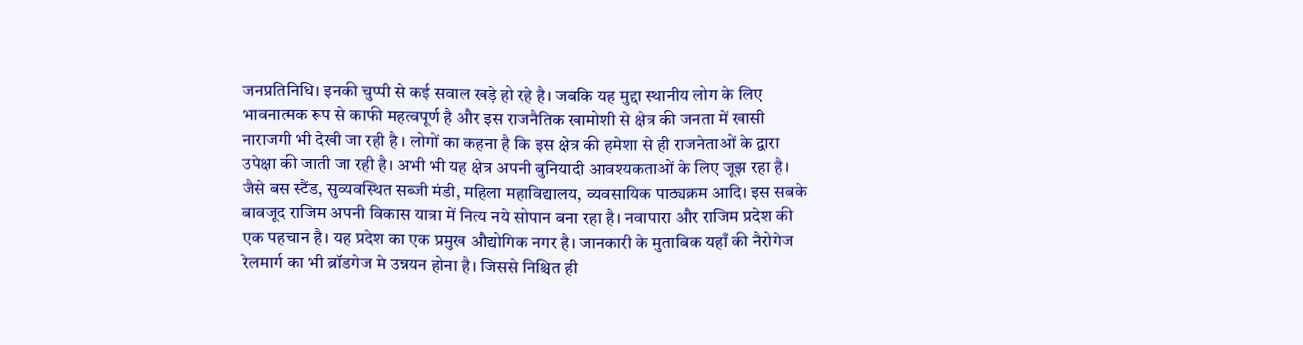जनप्रतिनिधि। इनकी चुप्पी से कई सवाल खड़े हो रहे है। जबकि यह मुद्दा स्थानीय लोग के लिए भावनात्मक रूप से काफी महत्वपूर्ण है और इस राजनैतिक खामोशी से क्षेत्र की जनता में खासी नाराजगी भी देखी जा रही है । लोगों का कहना है कि इस क्षेत्र की हमेशा से ही राजनेताओं के द्वारा उपेक्षा की जाती जा रही है। अभी भी यह क्षेत्र अपनी बुनियादी आवश्यकताओं के लिए जूझ रहा है। जैसे बस स्टैंड, सुव्यवस्थित सब्जी मंडी, महिला महाविद्यालय, व्यवसायिक पाठ्यक्रम आदि। इस सबके बावजूद राजिम अपनी विकास यात्रा में नित्य नये सोपान बना रहा है। नवापारा और राजिम प्रदेश की एक पहचान है। यह प्रदेश का एक प्रमुख औद्योगिक नगर है। जानकारी के मुताबिक यहाँ की नैरोगेज रेलमार्ग का भी ब्रॉडगेज मे उन्नयन होना है। जिससे निश्चित ही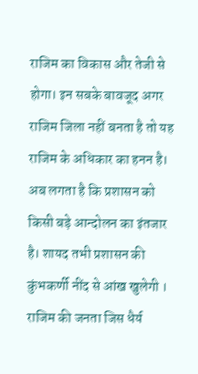राजिम का विकास और तेजी से होगा। इन सबके बावजूद अगर राजिम जिला नहीं बनता है तो यह राजिम के अधिकार का हनन है। अब लगता है कि प्रशासन को किसी बड़े आन्दोलन का इंतजार है। शायद तभी प्रशासन की कुंभकर्णी नींद से आंख खुलेगी । राजिम की जनता जिस धैर्य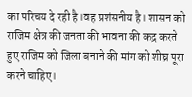का परिचय दे रही है।वह प्रशंसनीय है। शासन को राजिम क्षेत्र की जनता की भावना की कद्र करते हुए राजिम को जिला बनाने की मांग को शीघ्र पूरा करने चाहिए।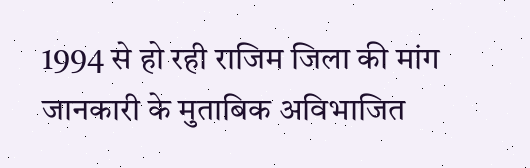1994 से हो रही राजिम जिला की मांग
जानकारी के मुताबिक अविभाजित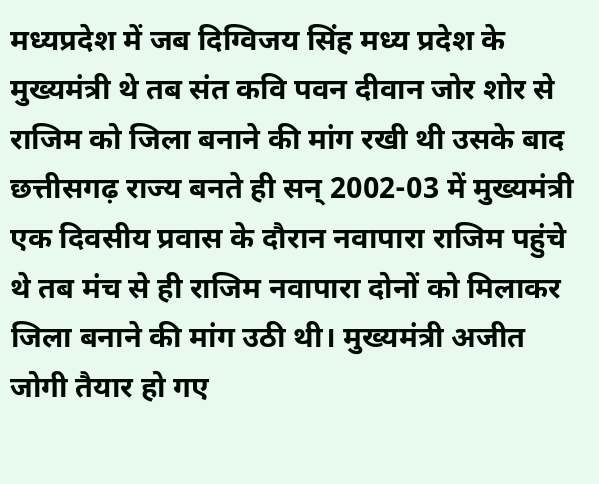मध्यप्रदेश में जब दिग्विजय सिंह मध्य प्रदेश के मुख्यमंत्री थे तब संत कवि पवन दीवान जोर शोर से राजिम को जिला बनाने की मांग रखी थी उसके बाद छत्तीसगढ़ राज्य बनते ही सन् 2002-03 में मुख्यमंत्री एक दिवसीय प्रवास के दौरान नवापारा राजिम पहुंचे थे तब मंच से ही राजिम नवापारा दोनों को मिलाकर जिला बनाने की मांग उठी थी। मुख्यमंत्री अजीत जोगी तैयार हो गए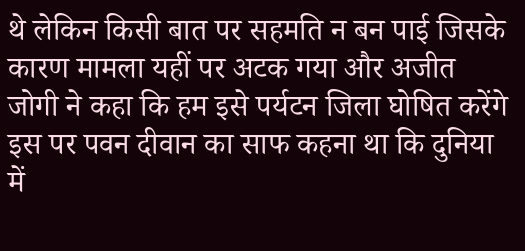थे लेकिन किसी बात पर सहमति न बन पाई जिसके कारण मामला यहीं पर अटक गया और अजीत जोगी ने कहा कि हम इसे पर्यटन जिला घोषित करेंगे इस पर पवन दीवान का साफ कहना था कि दुनिया में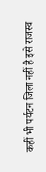कहीं भी पर्यटन जिला नहीं है इसे राजस्व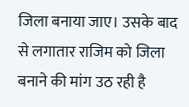जिला बनाया जाए। उसके बाद से लगातार राजिम को जिला बनाने की मांग उठ रही है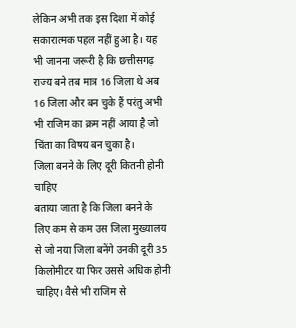लेकिन अभी तक इस दिशा में कोई सकारात्मक पहल नहीं हुआ है। यह भी जानना जरूरी है कि छत्तीसगढ़ राज्य बने तब मात्र 16 जिला थे अब 16 जिला और बन चुके हैं परंतु अभी भी राजिम का क्रम नहीं आया है जो चिंता का विषय बन चुका है।
जिला बनने के लिए दूरी कितनी होनी चाहिए
बताया जाता है कि जिला बनने के लिए कम से कम उस जिला मुख्यालय से जो नया जिला बनेंगे उनकी दूरी 35 किलोमीटर या फिर उससे अधिक होनी चाहिए। वैसे भी राजिम से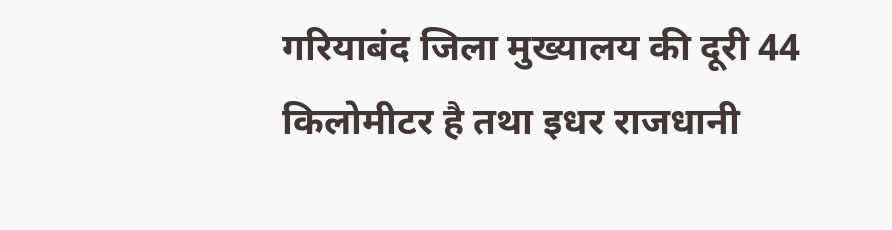गरियाबंद जिला मुख्यालय की दूरी 44 किलोमीटर है तथा इधर राजधानी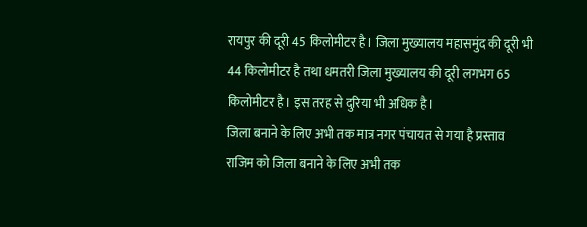रायपुर की दूरी 45 किलोमीटर है। जिला मुख्यालय महासमुंद की दूरी भी 44 किलोमीटर है तथा धमतरी जिला मुख्यालय की दूरी लगभग 65 किलोमीटर है। इस तरह से दुरिया भी अधिक है।
जिला बनाने के लिए अभी तक मात्र नगर पंचायत से गया है प्रस्ताव
राजिम को जिला बनाने के लिए अभी तक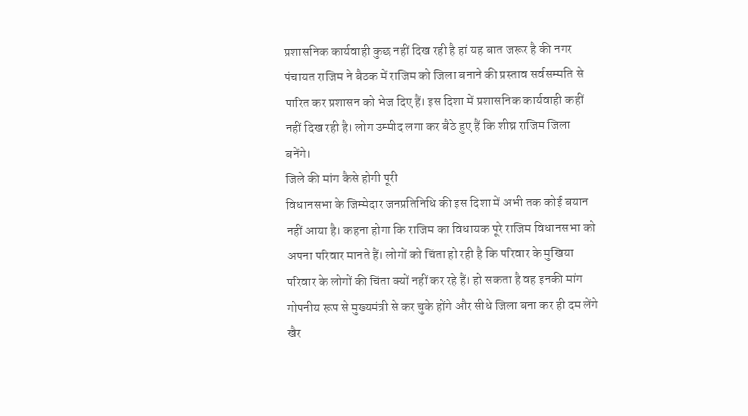प्रशासनिक कार्यवाही कुछ नहीं दिख रही है हां यह बात जरूर है की नगर पंचायत राजिम ने बैठक में राजिम को जिला बनाने की प्रस्ताव सर्वसम्मति से पारित कर प्रशासन को भेज दिए हैं। इस दिशा में प्रशासनिक कार्यवाही कहीं नहीं दिख रही है। लोग उम्मीद लगा कर बैठे हुए हैं कि शीघ्र राजिम जिला बनेंगे।
जिले की मांग कैसे होगी पूरी
विधानसभा के जिम्मेदार जनप्रतिनिधि की इस दिशा में अभी तक कोई बयान नहीं आया है। कहना होगा कि राजिम का विधायक पूरे राजिम विधानसभा को अपना परिवार मानते हैं। लोगों को चिंता हो रही है कि परिवार के मुखिया परिवार के लोगों की चिंता क्यों नहीं कर रहे हैं। हो सकता है वह इनकी मांग गोपनीय रूप से मुख्यमंत्री से कर चुके होंगे और सीधे जिला बना कर ही दम लेंगे खैर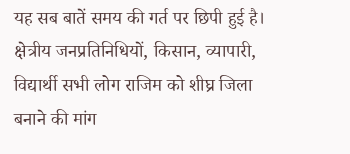यह सब बातें समय की गर्त पर छिपी हुई है। क्षेत्रीय जनप्रतिनिधियों, किसान, व्यापारी, विद्यार्थी सभी लोग राजिम को शीघ्र जिला बनाने की मांग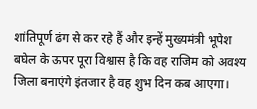शांतिपूर्ण ढंग से कर रहे हैं और इन्हें मुख्यमंत्री भूपेश बघेल के ऊपर पूरा विश्वास है कि वह राजिम को अवश्य जिला बनाएंगे इंतजार है वह शुभ दिन कब आएगा।